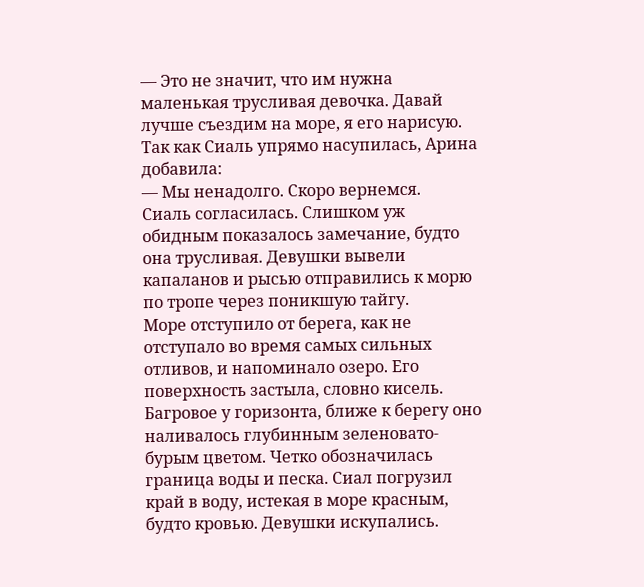— Это не значит, что им нужна маленькая трусливая девочка. Давай лучше съездим на море, я его нарисую.
Так как Сиаль упрямо насупилась, Арина добавила:
— Мы ненадолго. Скоро вернемся.
Сиаль согласилась. Слишком уж обидным показалось замечание, будто она трусливая. Девушки вывели капаланов и рысью отправились к морю по тропе через поникшую тайгу.
Море отступило от берега, как не отступало во время самых сильных отливов, и напоминало озеро. Его поверхность застыла, словно кисель. Багровое у горизонта, ближе к берегу оно наливалось глубинным зеленовато-бурым цветом. Четко обозначилась граница воды и песка. Сиал погрузил край в воду, истекая в море красным, будто кровью. Девушки искупались.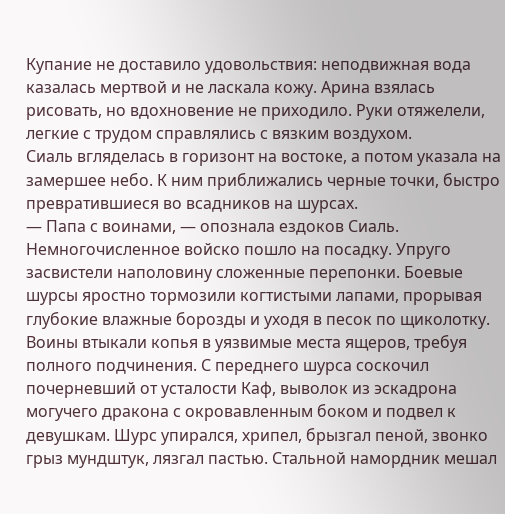Купание не доставило удовольствия: неподвижная вода казалась мертвой и не ласкала кожу. Арина взялась рисовать, но вдохновение не приходило. Руки отяжелели, легкие с трудом справлялись с вязким воздухом.
Сиаль вгляделась в горизонт на востоке, а потом указала на замершее небо. К ним приближались черные точки, быстро превратившиеся во всадников на шурсах.
— Папа с воинами, — опознала ездоков Сиаль.
Немногочисленное войско пошло на посадку. Упруго засвистели наполовину сложенные перепонки. Боевые шурсы яростно тормозили когтистыми лапами, прорывая глубокие влажные борозды и уходя в песок по щиколотку. Воины втыкали копья в уязвимые места ящеров, требуя полного подчинения. С переднего шурса соскочил почерневший от усталости Каф, выволок из эскадрона могучего дракона с окровавленным боком и подвел к девушкам. Шурс упирался, хрипел, брызгал пеной, звонко грыз мундштук, лязгал пастью. Стальной намордник мешал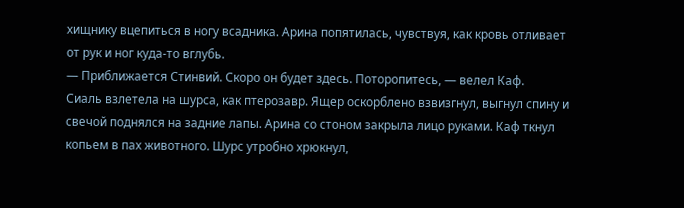хищнику вцепиться в ногу всадника. Арина попятилась, чувствуя, как кровь отливает от рук и ног куда-то вглубь.
— Приближается Стинвий. Скоро он будет здесь. Поторопитесь, — велел Каф.
Сиаль взлетела на шурса, как птерозавр. Ящер оскорблено взвизгнул, выгнул спину и свечой поднялся на задние лапы. Арина со стоном закрыла лицо руками. Каф ткнул копьем в пах животного. Шурс утробно хрюкнул,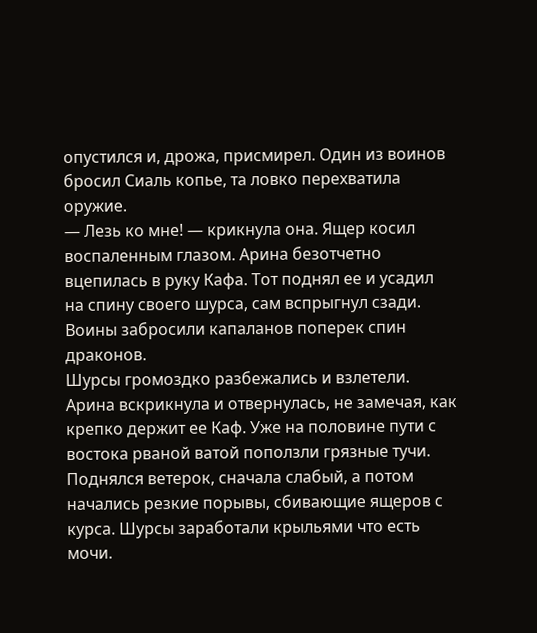опустился и, дрожа, присмирел. Один из воинов бросил Сиаль копье, та ловко перехватила оружие.
— Лезь ко мне! — крикнула она. Ящер косил воспаленным глазом. Арина безотчетно вцепилась в руку Кафа. Тот поднял ее и усадил на спину своего шурса, сам вспрыгнул сзади. Воины забросили капаланов поперек спин драконов.
Шурсы громоздко разбежались и взлетели. Арина вскрикнула и отвернулась, не замечая, как крепко держит ее Каф. Уже на половине пути с востока рваной ватой поползли грязные тучи. Поднялся ветерок, сначала слабый, а потом начались резкие порывы, сбивающие ящеров с курса. Шурсы заработали крыльями что есть мочи.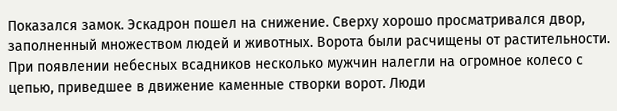Показался замок. Эскадрон пошел на снижение. Сверху хорошо просматривался двор, заполненный множеством людей и животных. Ворота были расчищены от растительности. При появлении небесных всадников несколько мужчин налегли на огромное колесо с цепью, приведшее в движение каменные створки ворот. Люди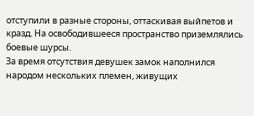отступили в разные стороны, оттаскивая выйпетов и кразд. На освободившееся пространство приземлялись боевые шурсы.
За время отсутствия девушек замок наполнился народом нескольких племен, живущих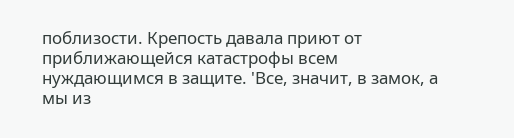поблизости. Крепость давала приют от приближающейся катастрофы всем нуждающимся в защите. 'Все, значит, в замок, а мы из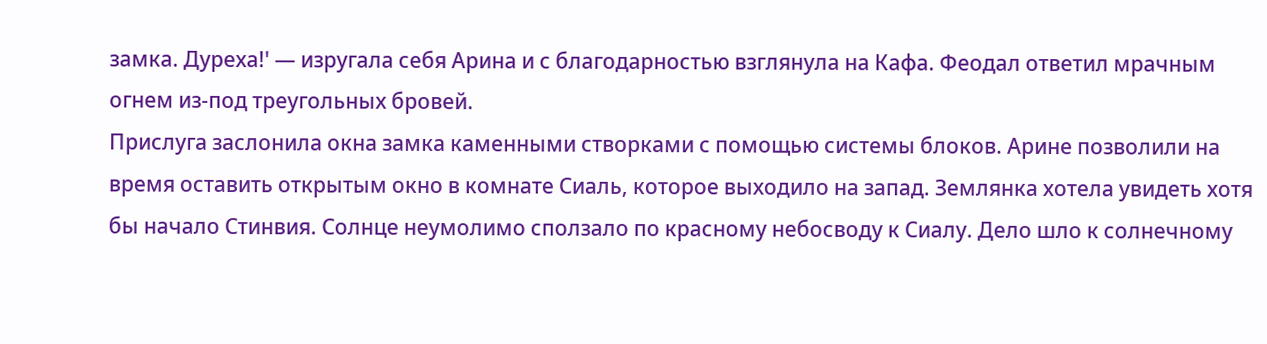замка. Дуреха!' — изругала себя Арина и с благодарностью взглянула на Кафа. Феодал ответил мрачным огнем из-под треугольных бровей.
Прислуга заслонила окна замка каменными створками с помощью системы блоков. Арине позволили на время оставить открытым окно в комнате Сиаль, которое выходило на запад. Землянка хотела увидеть хотя бы начало Стинвия. Солнце неумолимо сползало по красному небосводу к Сиалу. Дело шло к солнечному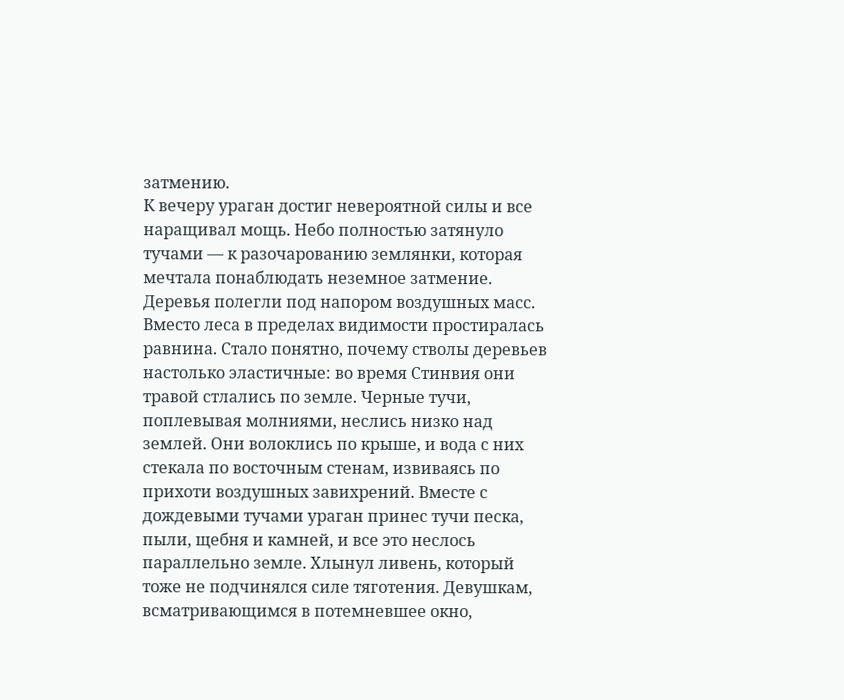затмению.
К вечеру ураган достиг невероятной силы и все наращивал мощь. Небо полностью затянуло тучами — к разочарованию землянки, которая мечтала понаблюдать неземное затмение. Деревья полегли под напором воздушных масс. Вместо леса в пределах видимости простиралась равнина. Стало понятно, почему стволы деревьев настолько эластичные: во время Стинвия они травой стлались по земле. Черные тучи, поплевывая молниями, неслись низко над землей. Они волоклись по крыше, и вода с них стекала по восточным стенам, извиваясь по прихоти воздушных завихрений. Вместе с дождевыми тучами ураган принес тучи песка, пыли, щебня и камней, и все это неслось параллельно земле. Хлынул ливень, который тоже не подчинялся силе тяготения. Девушкам, всматривающимся в потемневшее окно,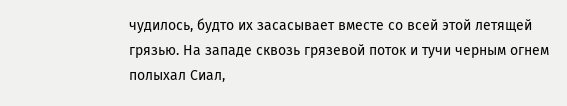чудилось, будто их засасывает вместе со всей этой летящей грязью. На западе сквозь грязевой поток и тучи черным огнем полыхал Сиал,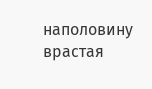наполовину врастая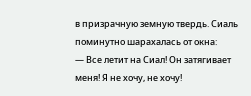в призрачную земную твердь. Сиаль поминутно шарахалась от окна:
— Все летит на Сиал! Он затягивает меня! Я не хочу, не хочу!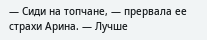— Сиди на топчане, — прервала ее страхи Арина. — Лучше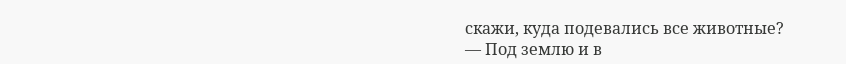скажи, куда подевались все животные?
— Под землю и в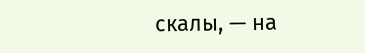скалы, — на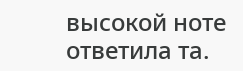высокой ноте ответила та.